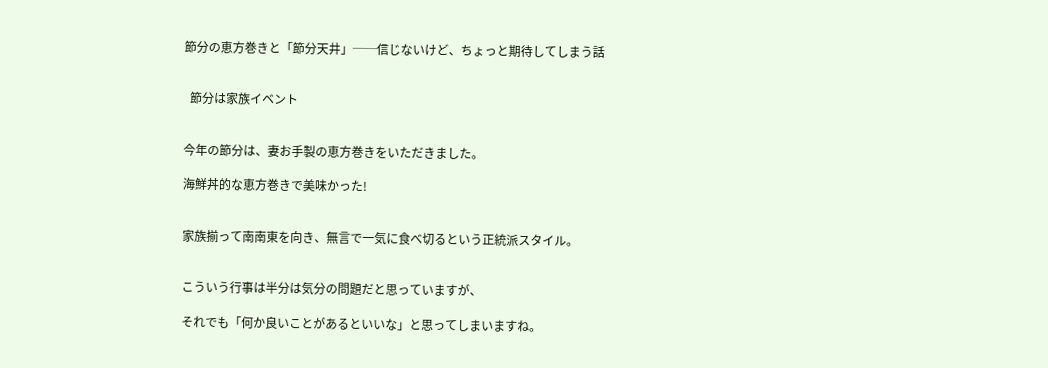節分の恵方巻きと「節分天井」──信じないけど、ちょっと期待してしまう話


  節分は家族イベント


今年の節分は、妻お手製の恵方巻きをいただきました。

海鮮丼的な恵方巻きで美味かった!


家族揃って南南東を向き、無言で一気に食べ切るという正統派スタイル。


こういう行事は半分は気分の問題だと思っていますが、

それでも「何か良いことがあるといいな」と思ってしまいますね。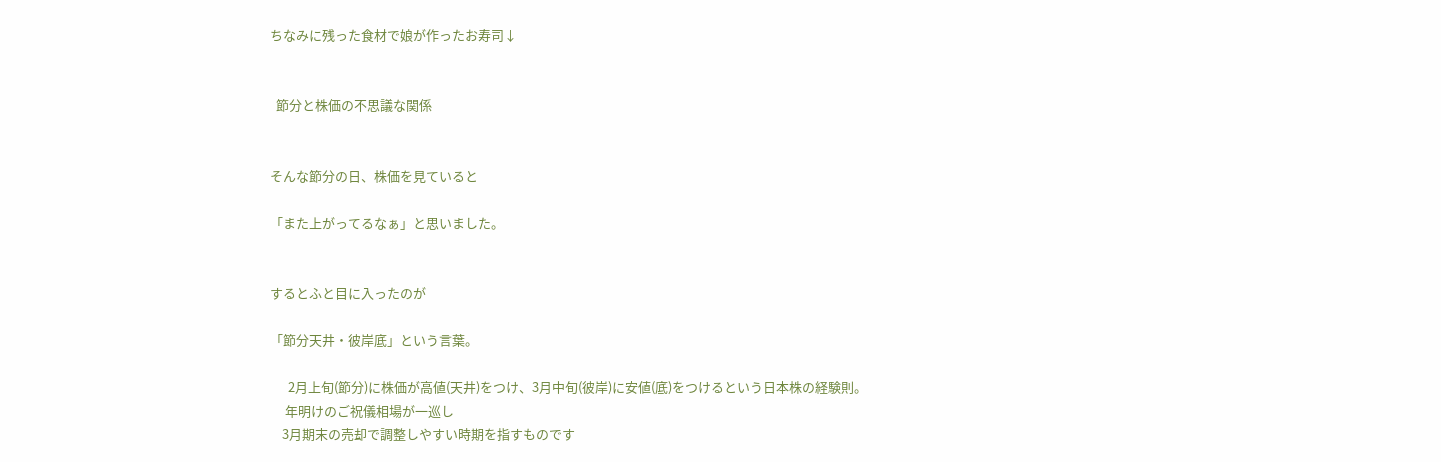ちなみに残った食材で娘が作ったお寿司↓


  節分と株価の不思議な関係


そんな節分の日、株価を見ていると

「また上がってるなぁ」と思いました。


するとふと目に入ったのが

「節分天井・彼岸底」という言葉。

      2月上旬(節分)に株価が高値(天井)をつけ、3月中旬(彼岸)に安値(底)をつけるという日本株の経験則。
     年明けのご祝儀相場が一巡し
    3月期末の売却で調整しやすい時期を指すものです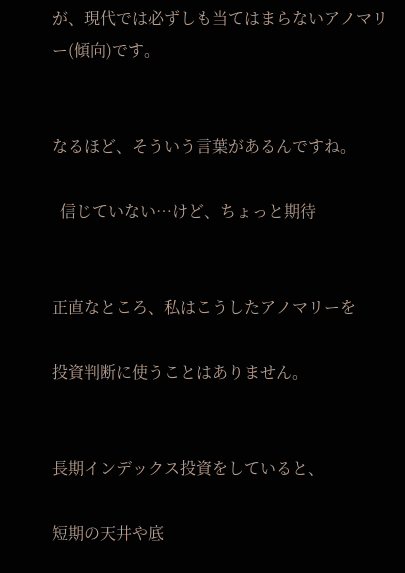が、現代では必ずしも当てはまらないアノマリー(傾向)です。


なるほど、そういう言葉があるんですね。

  信じていない…けど、ちょっと期待


正直なところ、私はこうしたアノマリーを

投資判断に使うことはありません。


長期インデックス投資をしていると、

短期の天井や底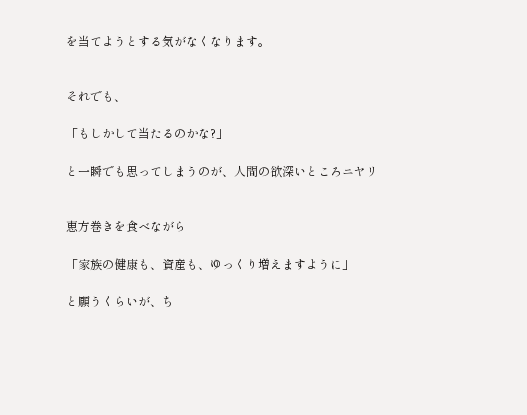を当てようとする気がなくなります。


それでも、

「もしかして当たるのかな?」

と一瞬でも思ってしまうのが、人間の欲深いところニヤリ


恵方巻きを食べながら

「家族の健康も、資産も、ゆっくり増えますように」

と願うくらいが、ち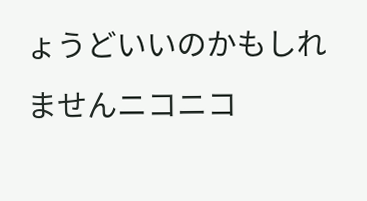ょうどいいのかもしれませんニコニコ